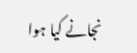نجانے کیا ہوا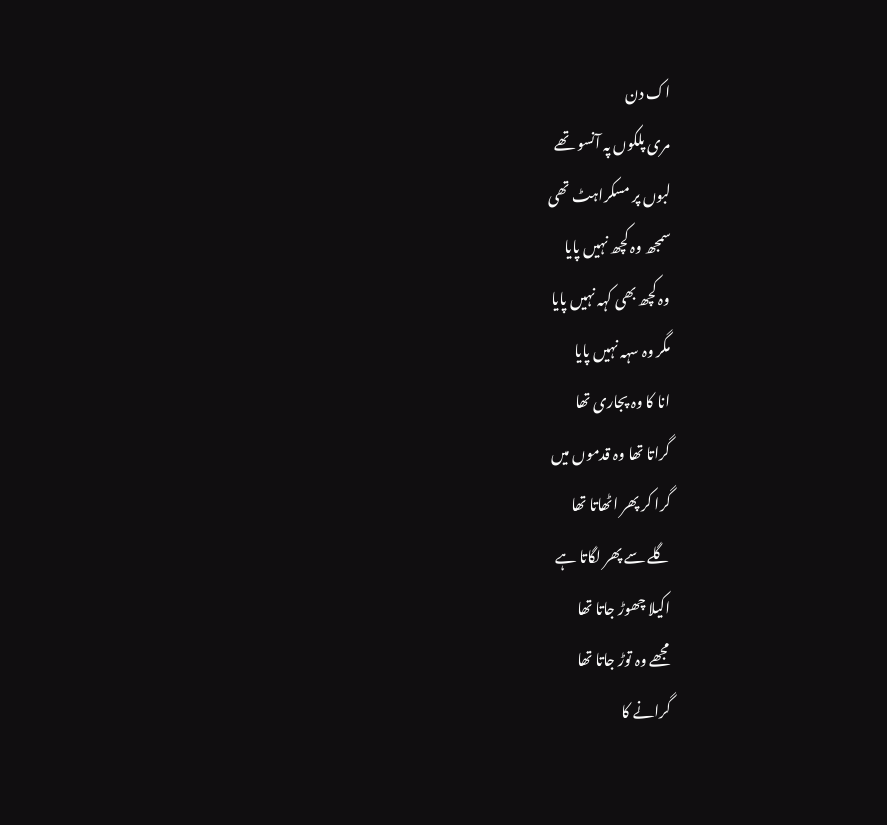اک دن
مری پلکوں پہ آنسو تھے
لبوں پر مسکراہٹ تھی
سمجھ وہ کچھ نہیں پایا
وہ کچھ بھی کہہ نہیں پایا
مگر وہ سہہ نہیں پایا
انا کا وہ پجاری تھا
گراتا تھا وہ قدموں میں
گرا کر پھر اٹھاتا تھا
گلے سے پھر لگاتا ہے
اکیلا چھوڑ جاتا تھا
مجھے وہ توڑ جاتا تھا
گرانے کا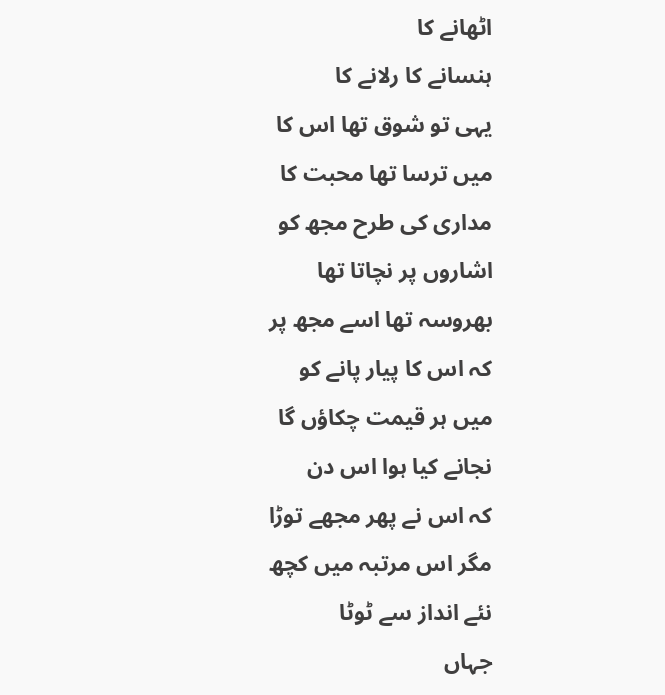اٹھانے کا
ہنسانے کا رلانے کا
یہی تو شوق تھا اس کا
میں ترسا تھا محبت کا
مداری کی طرح مجھ کو
اشاروں پر نچاتا تھا
بھروسہ تھا اسے مجھ پر
کہ اس کا پیار پانے کو
میں ہر قیمت چکاؤں گا
نجانے کیا ہوا اس دن
کہ اس نے پھر مجھے توڑا
مگر اس مرتبہ میں کچھ
نئے انداز سے ٹوٹا
جہاں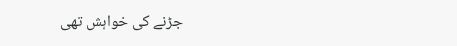جڑنے کی خواہش تھی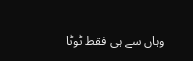وہاں سے ہی فقط ٹوٹا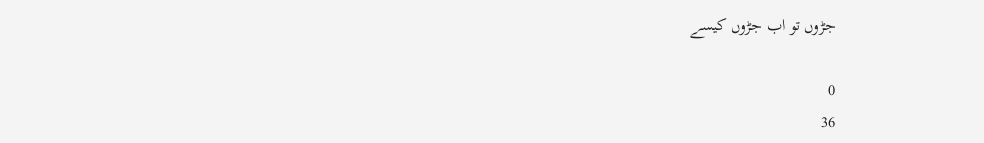جڑوں تو اب جڑوں کیسے

0
36